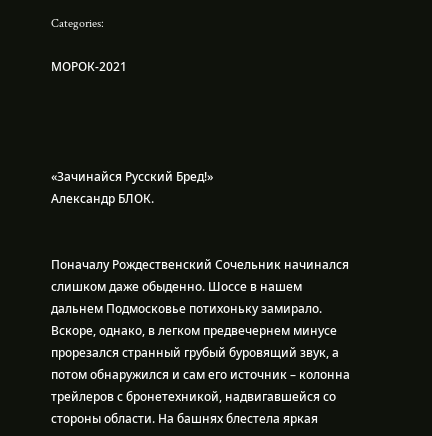Categories:

МОРОК-2021




«Зачинайся Русский Бред!»
Александр БЛОК.


Поначалу Рождественский Сочельник начинался слишком даже обыденно. Шоссе в нашем дальнем Подмосковье потихоньку замирало. Вскоре, однако, в легком предвечернем минусе прорезался странный грубый буровящий звук, а потом обнаружился и сам его источник – колонна трейлеров с бронетехникой, надвигавшейся со стороны области. На башнях блестела яркая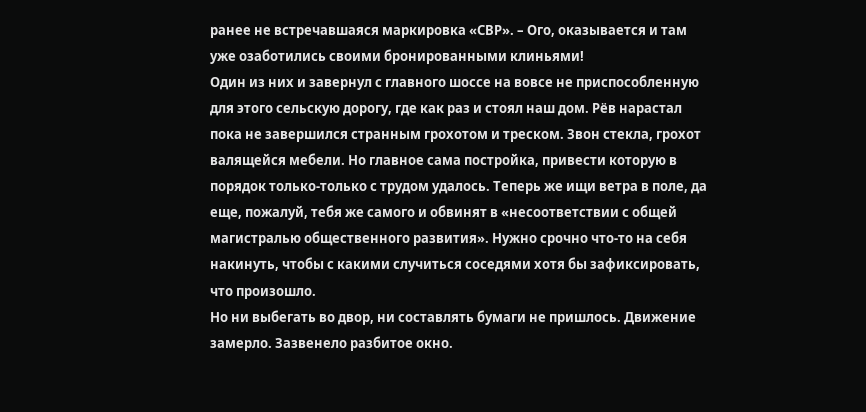ранее не встречавшаяся маркировка «СВР». – Ого, оказывается и там уже озаботились своими бронированными клиньями!
Один из них и завернул с главного шоссе на вовсе не приспособленную для этого сельскую дорогу, где как раз и стоял наш дом. Рёв нарастал пока не завершился странным грохотом и треском. Звон стекла, грохот валящейся мебели. Но главное сама постройка, привести которую в порядок только-только с трудом удалось. Теперь же ищи ветра в поле, да еще, пожалуй, тебя же самого и обвинят в «несоответствии с общей магистралью общественного развития». Нужно срочно что-то на себя накинуть, чтобы с какими случиться соседями хотя бы зафиксировать, что произошло.
Но ни выбегать во двор, ни составлять бумаги не пришлось. Движение замерло. Зазвенело разбитое окно.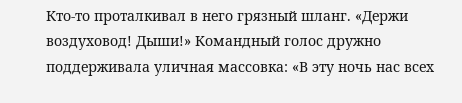Кто-то проталкивал в него грязный шланг. «Держи воздуховод! Дыши!» Командный голос дружно поддерживала уличная массовка: «В эту ночь нас всех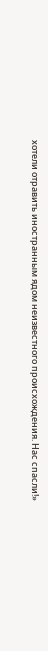хотели отравить иностранным ядом неизвестного происхождения. Нас спасли!»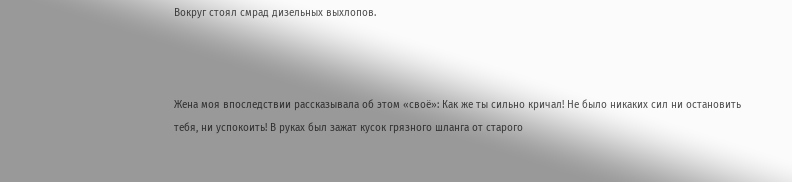Вокруг стоял смрад дизельных выхлопов.



Жена моя впоследствии рассказывала об этом «своё»: Как же ты сильно кричал! Не было никаких сил ни остановить тебя, ни успокоить! В руках был зажат кусок грязного шланга от старого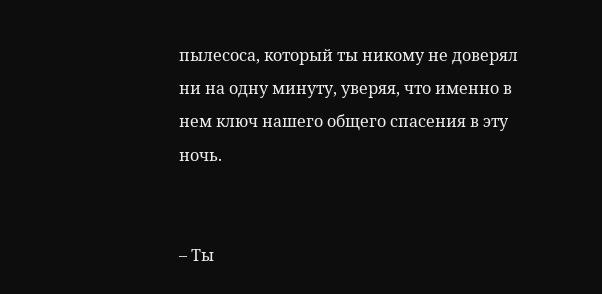пылесоса, который ты никому не доверял ни на одну минуту, уверяя, что именно в нем ключ нашего общего спасения в эту ночь.


– Ты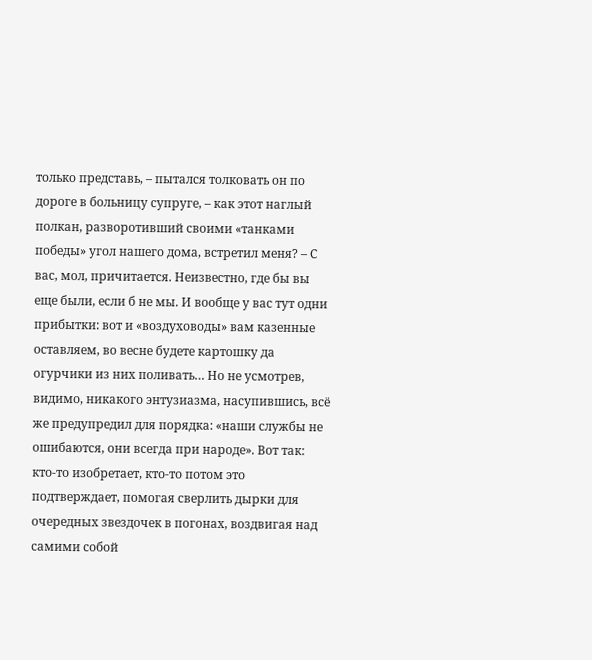только представь, – пытался толковать он по дороге в больницу супруге, – как этот наглый полкан, разворотивший своими «танками победы» угол нашего дома, встретил меня? – С вас, мол, причитается. Неизвестно, где бы вы еще были, если б не мы. И вообще у вас тут одни прибытки: вот и «воздуховоды» вам казенные оставляем, во весне будете картошку да огурчики из них поливать… Но не усмотрев, видимо, никакого энтузиазма, насупившись, всё же предупредил для порядка: «наши службы не ошибаются, они всегда при народе». Вот так: кто-то изобретает, кто-то потом это подтверждает, помогая сверлить дырки для очередных звездочек в погонах, воздвигая над самими собой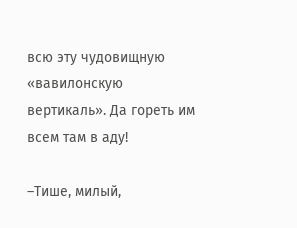всю эту чудовищную «вавилонскую вертикаль». Да гореть им всем там в аду!

–Тише, милый,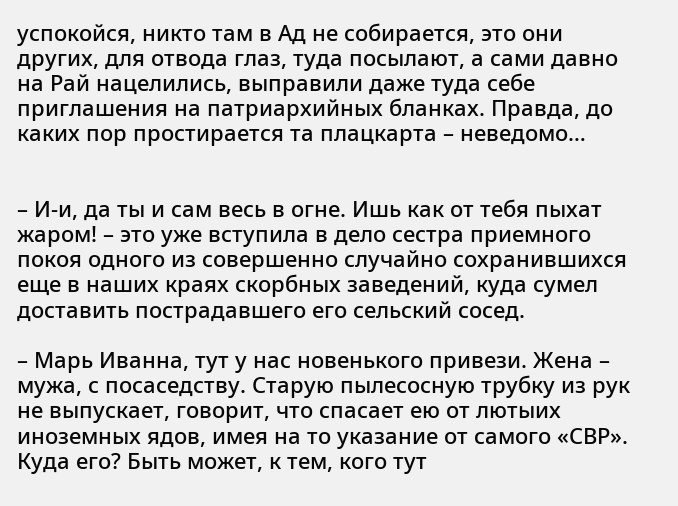успокойся, никто там в Ад не собирается, это они других, для отвода глаз, туда посылают, а сами давно на Рай нацелились, выправили даже туда себе приглашения на патриархийных бланках. Правда, до каких пор простирается та плацкарта – неведомо…


– И-и, да ты и сам весь в огне. Ишь как от тебя пыхат жаром! – это уже вступила в дело сестра приемного покоя одного из совершенно случайно сохранившихся еще в наших краях скорбных заведений, куда сумел доставить пострадавшего его сельский сосед.

– Марь Иванна, тут у нас новенького привези. Жена – мужа, с посаседству. Старую пылесосную трубку из рук не выпускает, говорит, что спасает ею от лютыих иноземных ядов, имея на то указание от самого «СВР». Куда его? Быть может, к тем, кого тут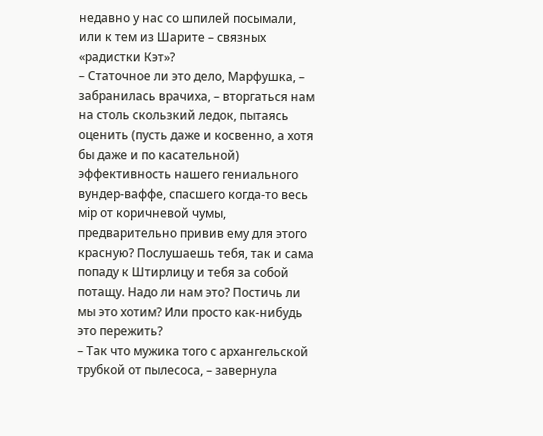недавно у нас со шпилей посымали, или к тем из Шарите – связных «радистки Кэт»?
– Статочное ли это дело, Марфушка, – забранилась врачиха, – вторгаться нам на столь скользкий ледок, пытаясь оценить (пусть даже и косвенно, а хотя бы даже и по касательной) эффективность нашего гениального вундер-ваффе, спасшего когда-то весь мiр от коричневой чумы, предварительно привив ему для этого красную? Послушаешь тебя, так и сама попаду к Штирлицу и тебя за собой потащу. Надо ли нам это? Постичь ли мы это хотим? Или просто как-нибудь это пережить?
– Так что мужика того с архангельской трубкой от пылесоса, – завернула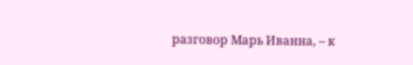разговор Марь Иванна, – к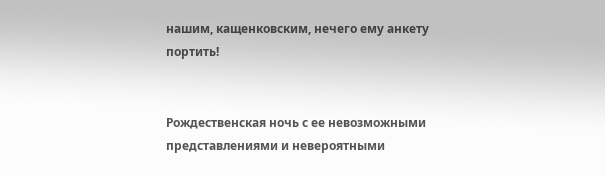нашим, кащенковским, нечего ему анкету портить!


Рождественская ночь с ее невозможными представлениями и невероятными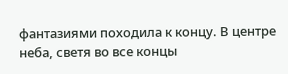фантазиями походила к концу. В центре неба, светя во все концы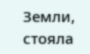Земли, стояла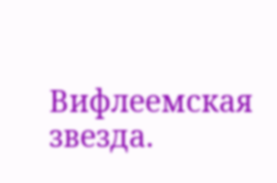Вифлеемская звезда.